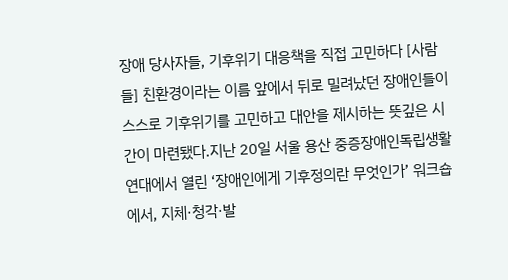장애 당사자들, 기후위기 대응책을 직접 고민하다 [사람들] 친환경이라는 이름 앞에서 뒤로 밀려났던 장애인들이 스스로 기후위기를 고민하고 대안을 제시하는 뜻깊은 시간이 마련됐다.지난 20일 서울 용산 중증장애인독립생활연대에서 열린 ‘장애인에게 기후정의란 무엇인가’ 워크숍에서, 지체·청각·발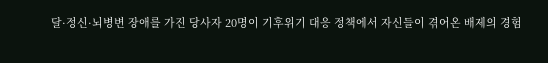달·정신·뇌병변 장애를 가진 당사자 20명이 기후위기 대응 정책에서 자신들이 겪어온 배제의 경험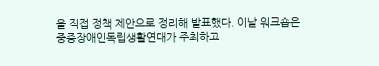을 직접 정책 제안으로 정리해 발표했다. 이날 워크숍은 중증장애인독립생활연대가 주최하고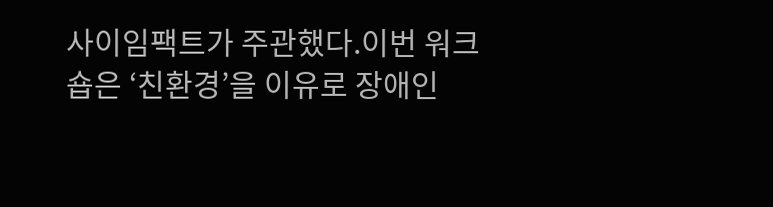사이임팩트가 주관했다.이번 워크숍은 ‘친환경’을 이유로 장애인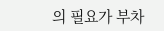의 필요가 부차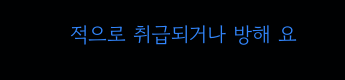적으로 취급되거나 방해 요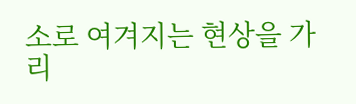소로 여겨지는 현상을 가리